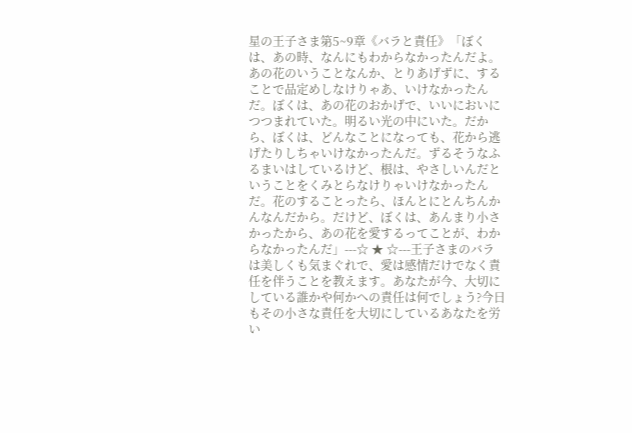星の王子さま第5~9章《バラと責任》「ぼくは、あの時、なんにもわからなかったんだよ。あの花のいうことなんか、とりあげずに、することで品定めしなけりゃあ、いけなかったんだ。ぼくは、あの花のおかげで、いいにおいにつつまれていた。明るい光の中にいた。だから、ぼくは、どんなことになっても、花から逃げたりしちゃいけなかったんだ。ずるそうなふるまいはしているけど、根は、やさしいんだということをくみとらなけりゃいけなかったんだ。花のすることったら、ほんとにとんちんかんなんだから。だけど、ぼくは、あんまり小さかったから、あの花を愛するってことが、わからなかったんだ」---☆ ★ ☆---王子さまのバラは美しくも気まぐれで、愛は感情だけでなく責任を伴うことを教えます。あなたが今、大切にしている誰かや何かへの責任は何でしょう?今日もその小さな責任を大切にしているあなたを労い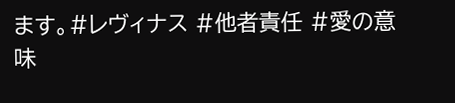ます。#レヴィナス #他者責任 #愛の意味